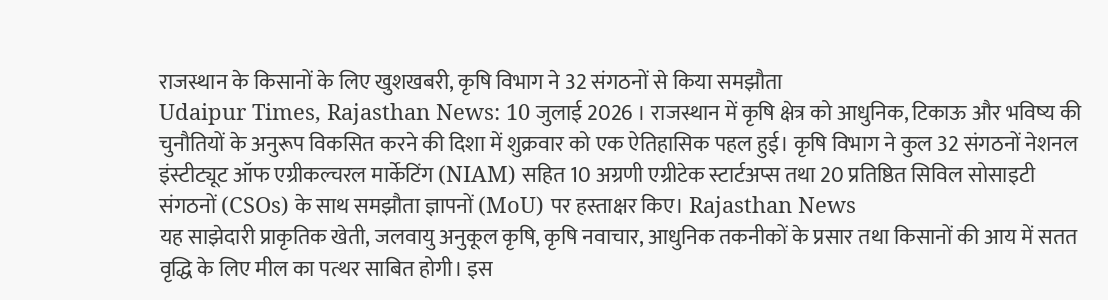राजस्थान के किसानों के लिए खुशखबरी, कृषि विभाग ने 32 संगठनों से किया समझौता
Udaipur Times, Rajasthan News: 10 जुलाई 2026 । राजस्थान में कृषि क्षेत्र को आधुनिक, टिकाऊ और भविष्य की चुनौतियों के अनुरूप विकसित करने की दिशा में शुक्रवार को एक ऐतिहासिक पहल हुई। कृषि विभाग ने कुल 32 संगठनों नेशनल इंस्टीट्यूट ऑफ एग्रीकल्चरल मार्केटिंग (NIAM) सहित 10 अग्रणी एग्रीटेक स्टार्टअप्स तथा 20 प्रतिष्ठित सिविल सोसाइटी संगठनों (CSOs) के साथ समझौता ज्ञापनों (MoU) पर हस्ताक्षर किए। Rajasthan News
यह साझेदारी प्राकृतिक खेती, जलवायु अनुकूल कृषि, कृषि नवाचार, आधुनिक तकनीकों के प्रसार तथा किसानों की आय में सतत वृद्धि के लिए मील का पत्थर साबित होगी। इस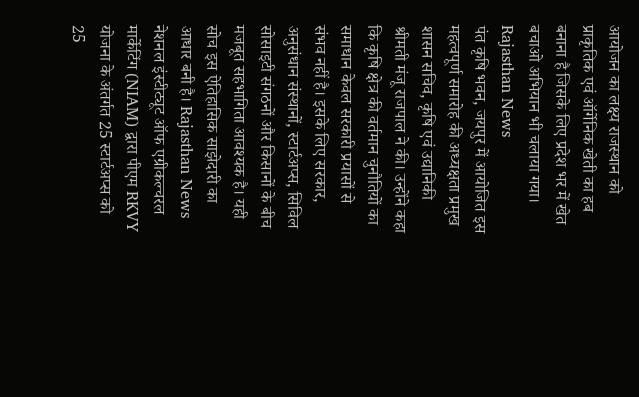आयोजन का लक्ष्य राजस्थान को प्राकृतिक एवं ऑर्गेनिक खेती का हब बनाना है जिसके लिए प्रदेश भर में खेत बचाओ अभियान भी चलाया गया। Rajasthan News
पंत कृषि भवन, जयपुर में आयोजित इस महत्वपूर्ण समारोह की अध्यक्षता प्रमुख शासन सचिव, कृषि एवं उद्यानिकी श्रीमती मंजू राजपाल ने की। उन्होंने कहा कि कृषि क्षेत्र की वर्तमान चुनौतियों का समाधान केवल सरकारी प्रयासों से संभव नहीं है। इसके लिए सरकार, अनुसंधान संस्थानों, स्टार्टअप्स, सिविल सोसाइटी संगठनों और किसानों के बीच मजबूत सहभागिता आवश्यक है। यही सोच इस ऐतिहासिक साझेदारी का आधार बनी है। Rajasthan News
नेशनल इंस्टीट्यूट ऑफ एग्रीकल्चरल मार्केटिंग (NIAM) द्वारा पीएम RKVY योजना के अंतर्गत 25 स्टार्टअप्स को 25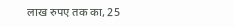लाख रुपए तक का, 25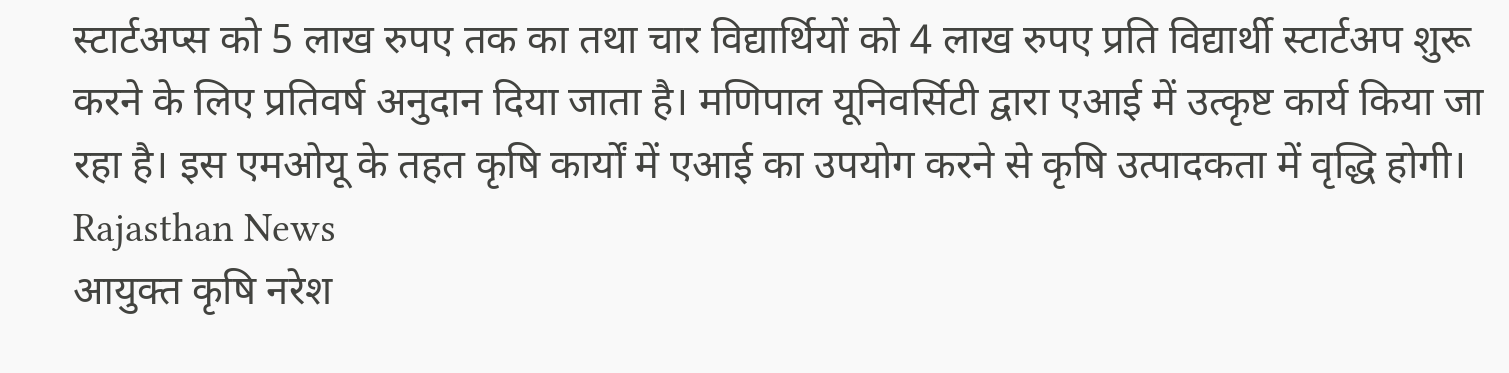स्टार्टअप्स को 5 लाख रुपए तक का तथा चार विद्यार्थियों को 4 लाख रुपए प्रति विद्यार्थी स्टार्टअप शुरू करने के लिए प्रतिवर्ष अनुदान दिया जाता है। मणिपाल यूनिवर्सिटी द्वारा एआई में उत्कृष्ट कार्य किया जा रहा है। इस एमओयू के तहत कृषि कार्यों में एआई का उपयोग करने से कृषि उत्पादकता में वृद्धि होगी। Rajasthan News
आयुक्त कृषि नरेश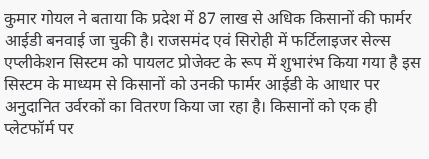कुमार गोयल ने बताया कि प्रदेश में 87 लाख से अधिक किसानों की फार्मर आईडी बनवाई जा चुकी है। राजसमंद एवं सिरोही में फर्टिलाइजर सेल्स एप्लीकेशन सिस्टम को पायलट प्रोजेक्ट के रूप में शुभारंभ किया गया है इस सिस्टम के माध्यम से किसानों को उनकी फार्मर आईडी के आधार पर अनुदानित उर्वरकों का वितरण किया जा रहा है। किसानों को एक ही प्लेटफॉर्म पर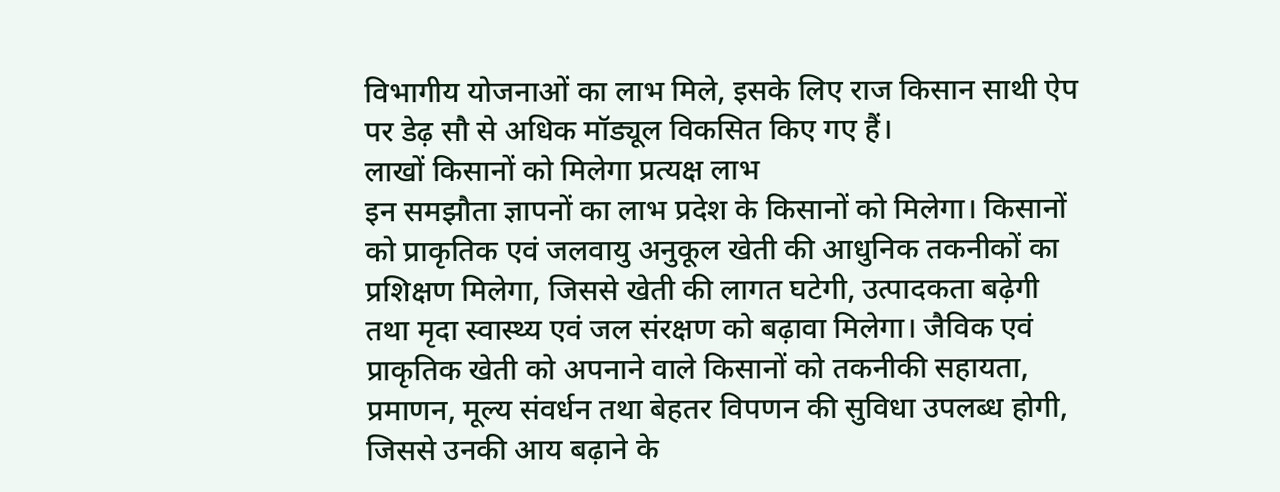विभागीय योजनाओं का लाभ मिले, इसके लिए राज किसान साथी ऐप पर डेढ़ सौ से अधिक मॉड्यूल विकसित किए गए हैं।
लाखों किसानों को मिलेगा प्रत्यक्ष लाभ
इन समझौता ज्ञापनों का लाभ प्रदेश के किसानों को मिलेगा। किसानों को प्राकृतिक एवं जलवायु अनुकूल खेती की आधुनिक तकनीकों का प्रशिक्षण मिलेगा, जिससे खेती की लागत घटेगी, उत्पादकता बढ़ेगी तथा मृदा स्वास्थ्य एवं जल संरक्षण को बढ़ावा मिलेगा। जैविक एवं प्राकृतिक खेती को अपनाने वाले किसानों को तकनीकी सहायता, प्रमाणन, मूल्य संवर्धन तथा बेहतर विपणन की सुविधा उपलब्ध होगी, जिससे उनकी आय बढ़ाने के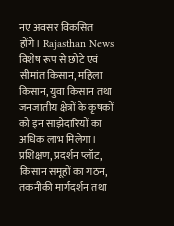नए अवसर विकसित होंगे। Rajasthan News
विशेष रूप से छोटे एवं सीमांत किसान, महिला किसान, युवा किसान तथा जनजातीय क्षेत्रों के कृषकों को इन साझेदारियों का अधिक लाभ मिलेगा। प्रशिक्षण, प्रदर्शन प्लॉट, किसान समूहों का गठन, तकनीकी मार्गदर्शन तथा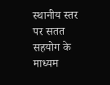स्थानीय स्तर पर सतत सहयोग के माध्यम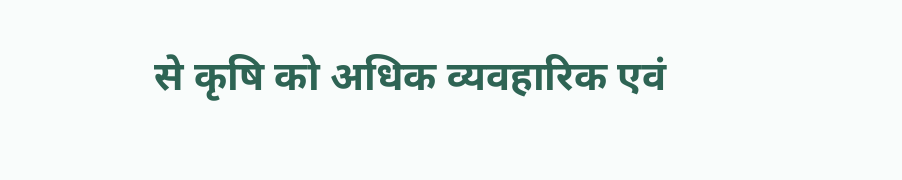से कृषि को अधिक व्यवहारिक एवं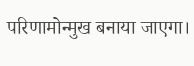परिणामोन्मुख बनाया जाएगा।